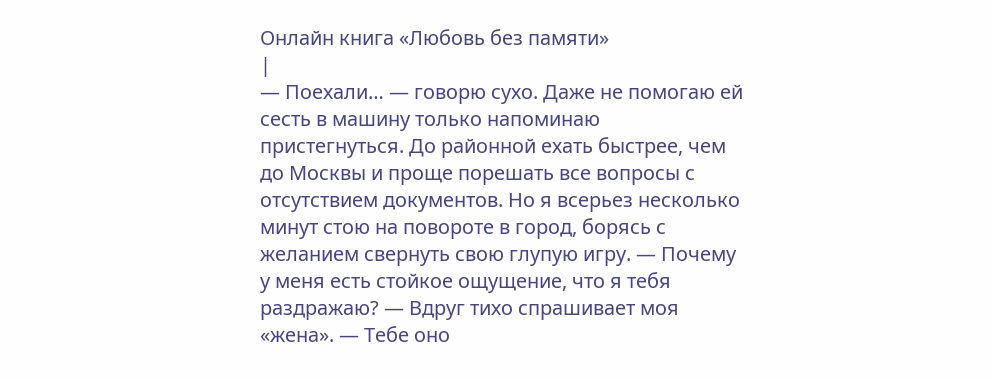Онлайн книга «Любовь без памяти»
|
— Поехали… — говорю сухо. Даже не помогаю ей сесть в машину только напоминаю пристегнуться. До районной ехать быстрее, чем до Москвы и проще порешать все вопросы с отсутствием документов. Но я всерьез несколько минут стою на повороте в город, борясь с желанием свернуть свою глупую игру. — Почему у меня есть стойкое ощущение, что я тебя раздражаю? — Вдруг тихо спрашивает моя «жена». — Тебе оно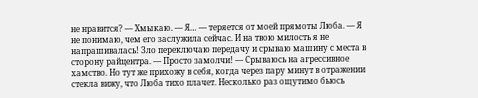не нравится? — Хмыкаю. — Я… — теряется от моей прямоты Люба. — Я не понимаю, чем его заслужила сейчас. И на твою милость я не напрашивалась! Зло переключаю передачу и срываю машину с места в сторону райцентра. — Просто замолчи! — Срываюсь на агрессивное хамство. Но тут же прихожу в себя, когда через пару минут в отражении стекла вижу, что Люба тихо плачет. Несколько раз ощутимо бьюсь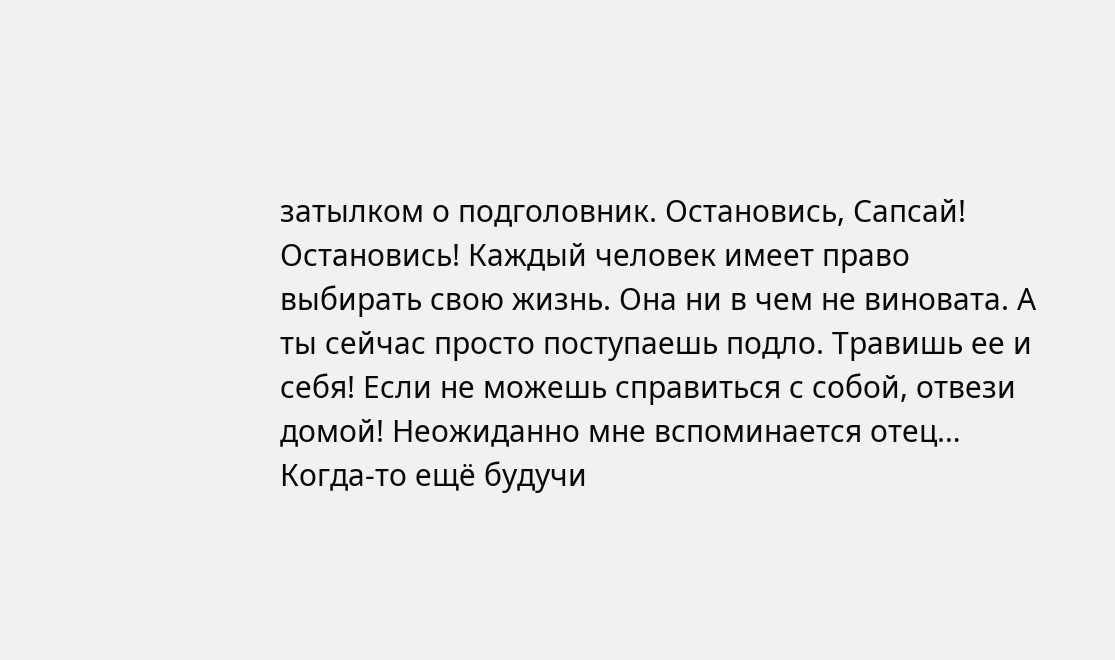затылком о подголовник. Остановись, Сапсай! Остановись! Каждый человек имеет право выбирать свою жизнь. Она ни в чем не виновата. А ты сейчас просто поступаешь подло. Травишь ее и себя! Если не можешь справиться с собой, отвези домой! Неожиданно мне вспоминается отец… Когда-то ещё будучи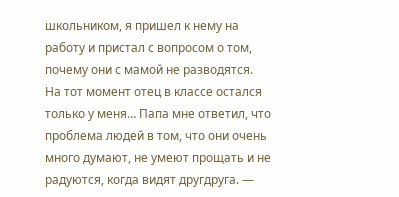школьником, я пришел к нему на работу и пристал с вопросом о том, почему они с мамой не разводятся. На тот момент отец в классе остался только у меня… Папа мне ответил, что проблема людей в том, что они очень много думают, не умеют прощать и не радуются, когда видят другдруга. —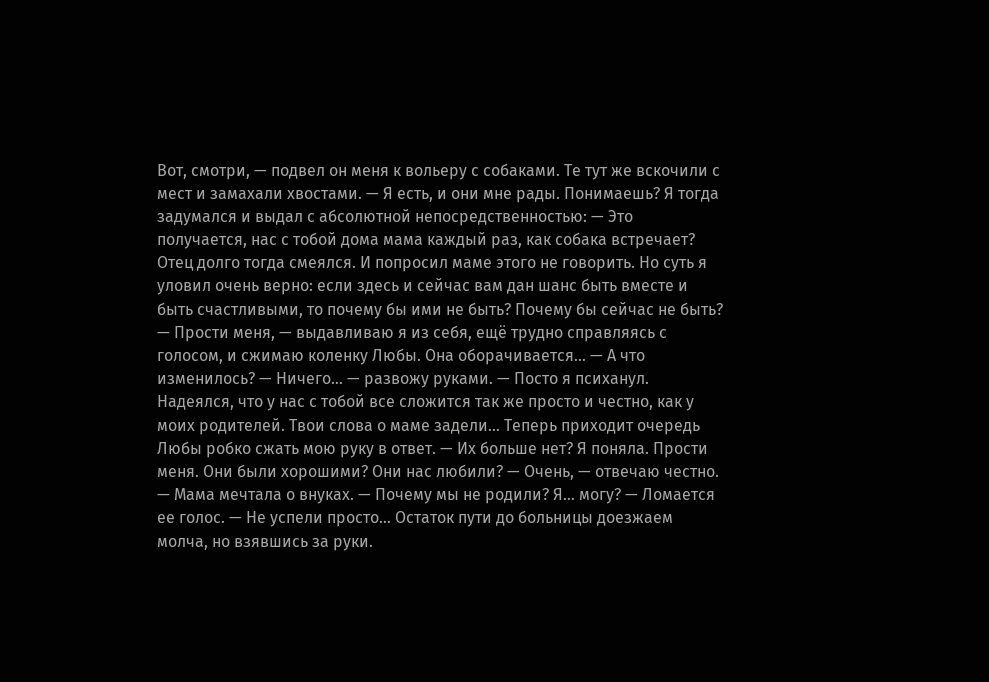Вот, смотри, — подвел он меня к вольеру с собаками. Те тут же вскочили с мест и замахали хвостами. — Я есть, и они мне рады. Понимаешь? Я тогда задумался и выдал с абсолютной непосредственностью: — Это получается, нас с тобой дома мама каждый раз, как собака встречает? Отец долго тогда смеялся. И попросил маме этого не говорить. Но суть я уловил очень верно: если здесь и сейчас вам дан шанс быть вместе и быть счастливыми, то почему бы ими не быть? Почему бы сейчас не быть? — Прости меня, — выдавливаю я из себя, ещё трудно справляясь с голосом, и сжимаю коленку Любы. Она оборачивается… — А что изменилось? — Ничего… — развожу руками. — Посто я психанул. Надеялся, что у нас с тобой все сложится так же просто и честно, как у моих родителей. Твои слова о маме задели… Теперь приходит очередь Любы робко сжать мою руку в ответ. — Их больше нет? Я поняла. Прости меня. Они были хорошими? Они нас любили? — Очень, — отвечаю честно. — Мама мечтала о внуках. — Почему мы не родили? Я… могу? — Ломается ее голос. — Не успели просто… Остаток пути до больницы доезжаем молча, но взявшись за руки.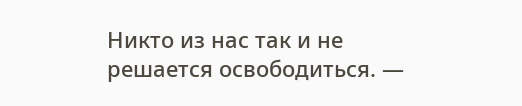Никто из нас так и не решается освободиться. —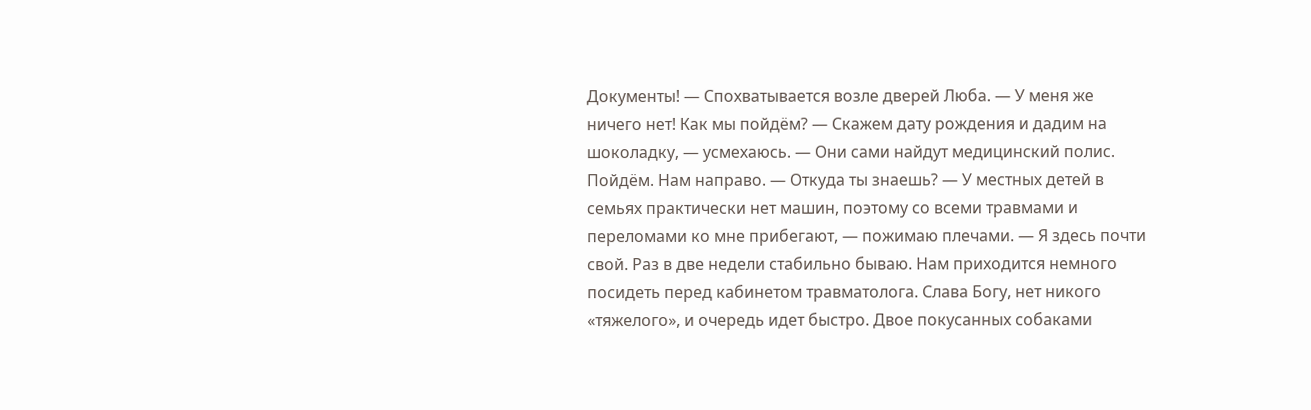Документы! — Спохватывается возле дверей Люба. — У меня же ничего нет! Как мы пойдём? — Скажем дату рождения и дадим на шоколадку, — усмехаюсь. — Они сами найдут медицинский полис. Пойдём. Нам направо. — Откуда ты знаешь? — У местных детей в семьях практически нет машин, поэтому со всеми травмами и переломами ко мне прибегают, — пожимаю плечами. — Я здесь почти свой. Раз в две недели стабильно бываю. Нам приходится немного посидеть перед кабинетом травматолога. Слава Богу, нет никого «тяжелого», и очередь идет быстро. Двое покусанных собаками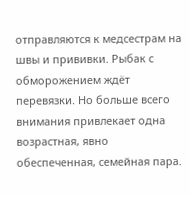отправляются к медсестрам на швы и прививки. Рыбак с обморожением ждёт перевязки. Но больше всего внимания привлекает одна возрастная, явно обеспеченная, семейная пара.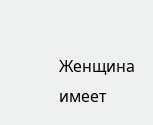Женщина имеет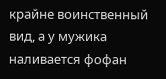крайне воинственный вид, а у мужика наливается фофан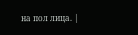на пол лица. |